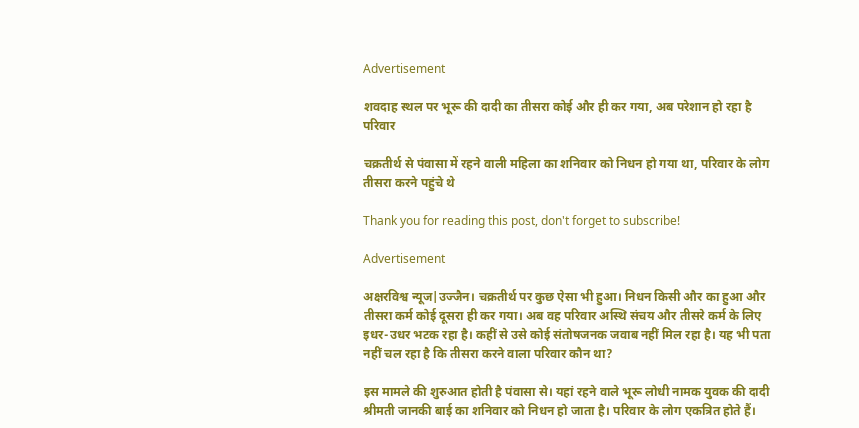Advertisement

शवदाह स्थल पर भूरू की दादी का तीसरा कोई और ही कर गया, अब परेशान हो रहा है परिवार

चक्रतीर्थ से पंवासा में रहने वाली महिला का शनिवार को निधन हो गया था, परिवार के लोग तीसरा करने पहुंचे थे

Thank you for reading this post, don't forget to subscribe!

Advertisement

अक्षरविश्व न्यूज|उज्जैन। चक्रतीर्थ पर कुछ ऐसा भी हुआ। निधन किसी और का हुआ और तीसरा कर्म कोई दूसरा ही कर गया। अब वह परिवार अस्थि संचय और तीसरे कर्म के लिए इधर-उधर भटक रहा है। कहीं से उसे कोई संतोषजनक जवाब नहीं मिल रहा है। यह भी पता नहीं चल रहा है कि तीसरा करने वाला परिवार कौन था?

इस मामले की शुरुआत होती है पंवासा से। यहां रहने वाले भूरू लोधी नामक युवक की दादी श्रीमती जानकी बाई का शनिवार को निधन हो जाता है। परिवार के लोग एकत्रित होते हैं।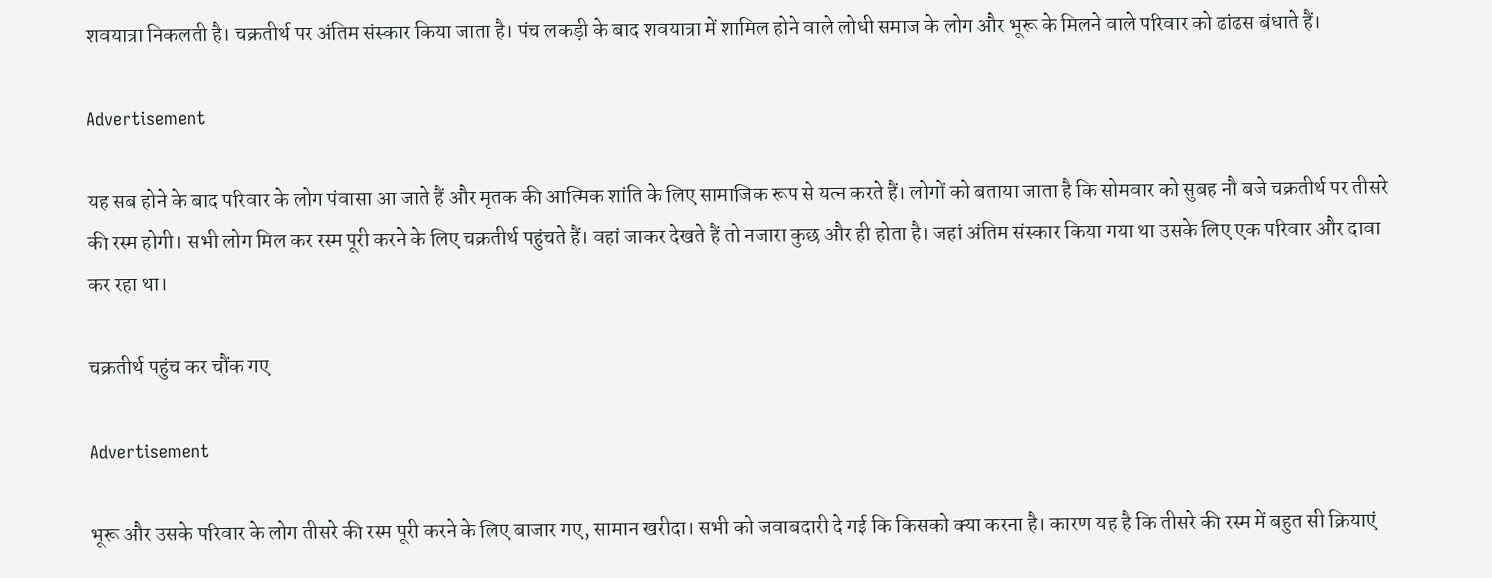शवयात्रा निकलती है। चक्रतीर्थ पर अंतिम संस्कार किया जाता है। पंच लकड़ी के बाद शवयात्रा में शामिल होने वाले लोधी समाज के लोग और भूरू के मिलने वाले परिवार को ढांढस बंधाते हैं।

Advertisement

यह सब होने के बाद परिवार के लोग पंवासा आ जाते हैं और मृतक की आत्मिक शांति के लिए सामाजिक रूप से यत्न करते हैं। लोगों को बताया जाता है कि सोमवार को सुबह नौ बजे चक्रतीर्थ पर तीसरे की रस्म होगी। सभी लोग मिल कर रस्म पूरी करने के लिए चक्रतीर्थ पहुंचते हैं। वहां जाकर देखते हैं तो नजारा कुछ और ही होता है। जहां अंतिम संस्कार किया गया था उसके लिए एक परिवार और दावा कर रहा था।

चक्रतीर्थ पहुंच कर चौंक गए

Advertisement

भूरू और उसके परिवार के लोग तीसरे की रस्म पूरी करने के लिए बाजार गए, सामान खरीदा। सभी को जवाबदारी दे गई कि किसको क्या करना है। कारण यह है कि तीसरे की रस्म में बहुत सी क्रियाएं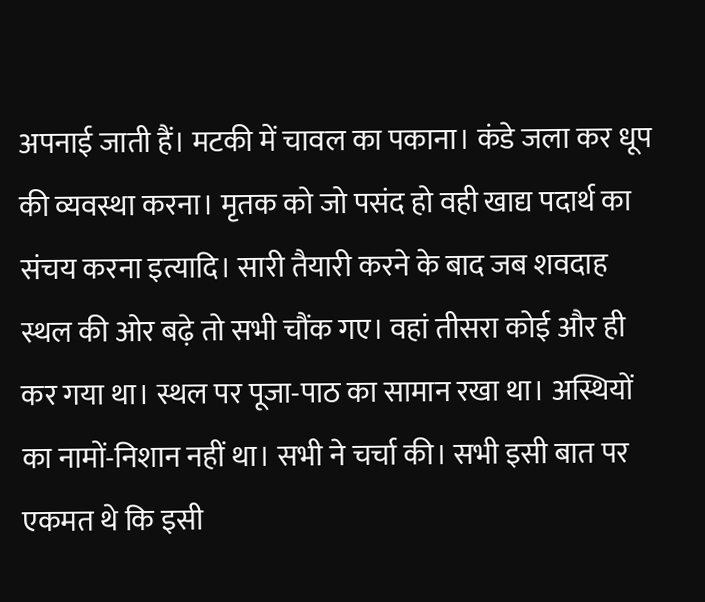अपनाई जाती हैं। मटकी में चावल का पकाना। कंडे जला कर धूप की व्यवस्था करना। मृतक को जो पसंद हो वही खाद्य पदार्थ का संचय करना इत्यादि। सारी तैयारी करने के बाद जब शवदाह स्थल की ओर बढ़े तो सभी चौंक गए। वहां तीसरा कोई और ही कर गया था। स्थल पर पूजा-पाठ का सामान रखा था। अस्थियों का नामों-निशान नहीं था। सभी ने चर्चा की। सभी इसी बात पर एकमत थे कि इसी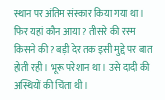स्थान पर अंतिम संस्कार किया गया था। फिर यहां कौन आया? तीसरे की रस्म किसने की? बड़ी देर तक इसी मुद्दे पर बात होती रही। भूरू परेशान था। उसे दादी की अस्थियों की चिंता थी।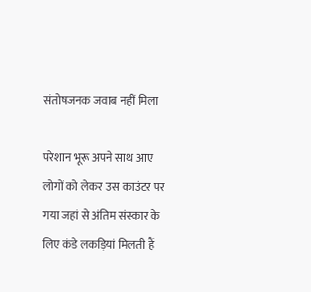संतोषजनक जवाब नहीं मिला

परेशान भूरू अपने साथ आए लोगों को लेकर उस काउंटर पर गया जहां से अंतिम संस्कार के लिए कंडे लकड़ियां मिलती हैं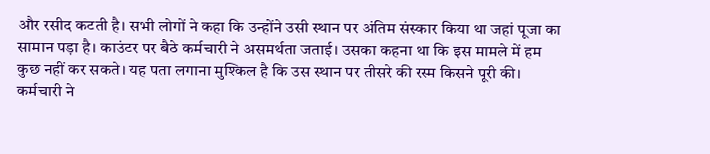और रसीद कटती है। सभी लोगों ने कहा कि उन्होंने उसी स्थान पर अंतिम संस्कार किया था जहां पूजा का सामान पड़ा है। काउंटर पर बैठे कर्मचारी ने असमर्थता जताई। उसका कहना था कि इस मामले में हम कुछ नहीं कर सकते। यह पता लगाना मुश्किल है कि उस स्थान पर तीसरे की रस्म किसने पूरी की। कर्मचारी ने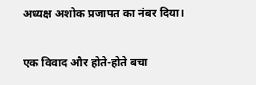अध्यक्ष अशोक प्रजापत का नंबर दिया।

एक विवाद और होते-होते बचा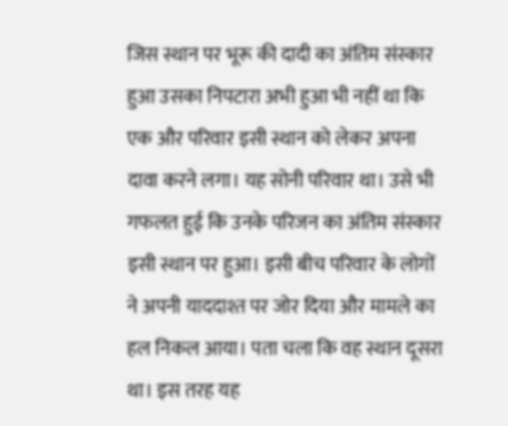जिस स्थान पर भूरू की दादी का अंतिम संस्कार हुआ उसका निपटारा अभी हुआ भी नहीं था कि एक और परिवार इसी स्थान को लेकर अपना दावा करने लगा। यह सोनी परिवार था। उसे भी गफलत हुई कि उनके परिजन का अंतिम संस्कार इसी स्थान पर हुआ। इसी बीच परिवार के लोगों ने अपनी याददाश्त पर जोर दिया और मामले का हल निकल आया। पता चला कि वह स्थान दूसरा था। इस तरह यह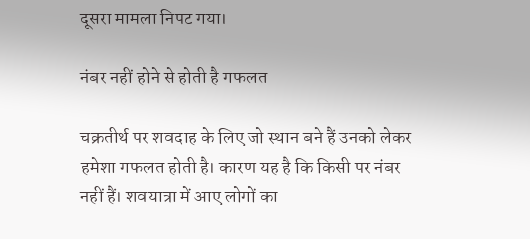दूसरा मामला निपट गया।

नंबर नहीं होने से होती है गफलत

चक्रतीर्थ पर शवदाह के लिए जो स्थान बने हैं उनको लेकर हमेशा गफलत होती है। कारण यह है कि किसी पर नंबर नहीं हैं। शवयात्रा में आए लोगों का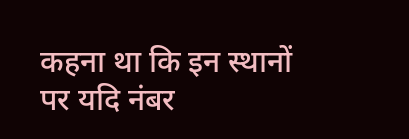कहना था कि इन स्थानों पर यदि नंबर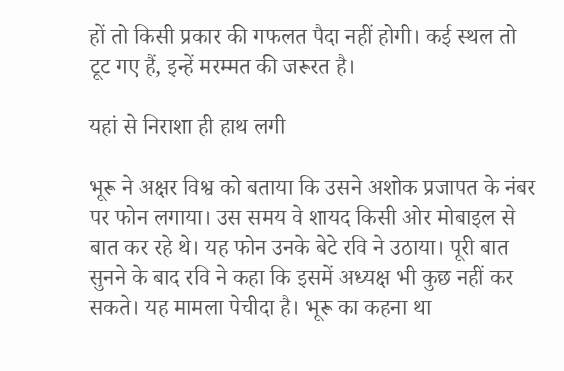हों तो किसी प्रकार की गफलत पैदा नहीं होगी। कई स्थल तो टूट गए हैं, इन्हें मरम्मत की जरूरत है।

यहां से निराशा ही हाथ लगी

भूरू ने अक्षर विश्व को बताया कि उसने अशोक प्रजापत के नंबर पर फोन लगाया। उस समय वे शायद किसी ओर मोबाइल से बात कर रहे थे। यह फोन उनके बेटे रवि ने उठाया। पूरी बात सुनने के बाद रवि ने कहा कि इसमें अध्यक्ष भी कुछ नहीं कर सकते। यह मामला पेचीदा है। भूरू का कहना था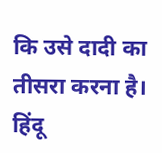कि उसे दादी का तीसरा करना है। हिंदू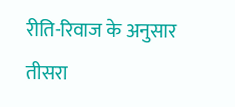रीति-रिवाज के अनुसार तीसरा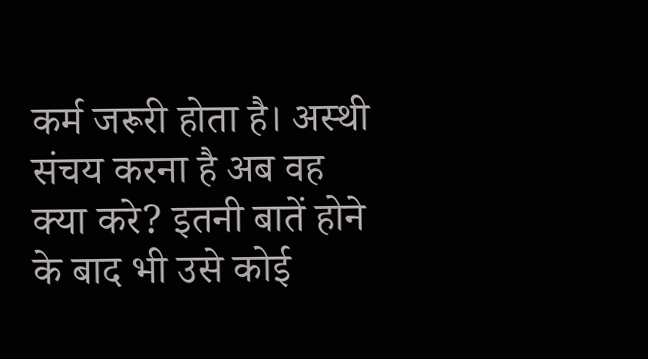कर्म जरूरी होता है। अस्थी संचय करना है अब वह क्या करे? इतनी बातें होने के बाद भी उसे कोई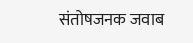संतोषजनक जवाब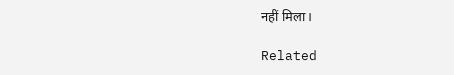नहीं मिला।

Related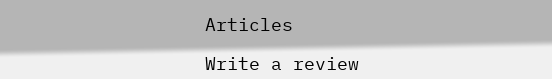Articles

Write a review